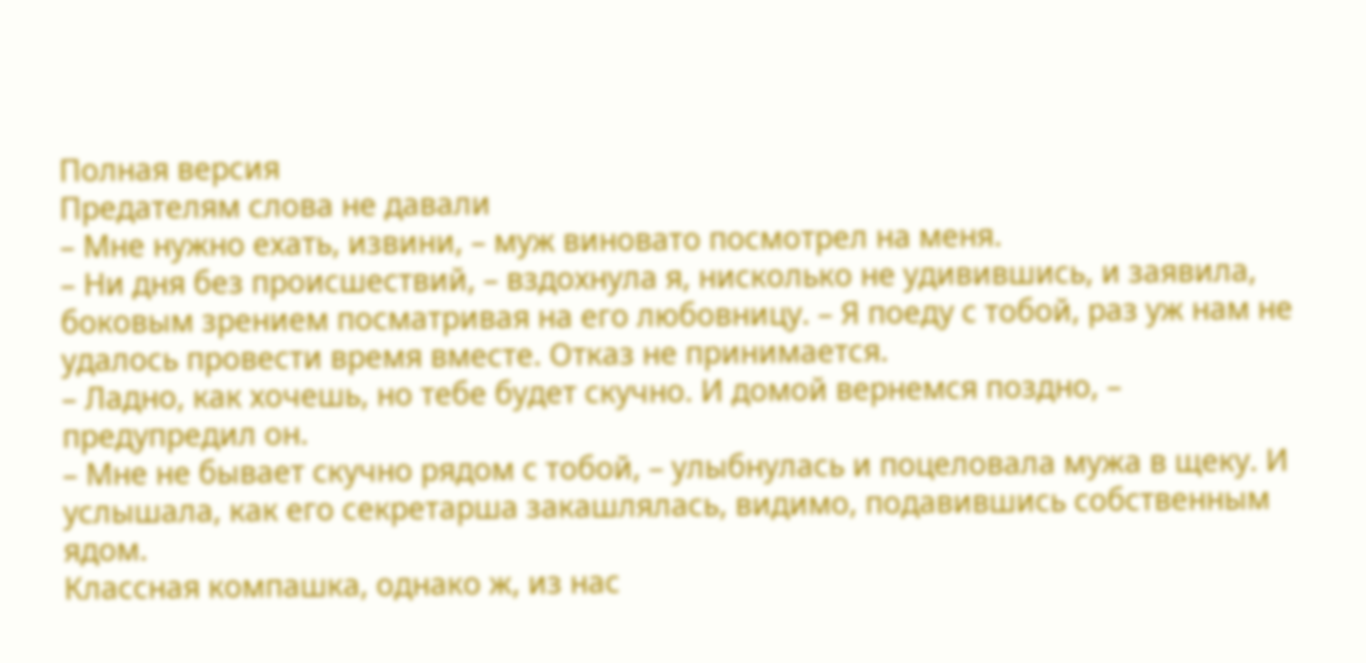Полная версия
Предателям слова не давали
– Мне нужно ехать, извини, – муж виновато посмотрел на меня.
– Ни дня без происшествий, – вздохнула я, нисколько не удивившись, и заявила, боковым зрением посматривая на его любовницу. – Я поеду с тобой, раз уж нам не удалось провести время вместе. Отказ не принимается.
– Ладно, как хочешь, но тебе будет скучно. И домой вернемся поздно, – предупредил он.
– Мне не бывает скучно рядом с тобой, – улыбнулась и поцеловала мужа в щеку. И услышала, как его секретарша закашлялась, видимо, подавившись собственным ядом.
Классная компашка, однако ж, из нас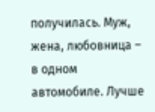получилась. Муж, жена, любовница – в одном автомобиле. Лучше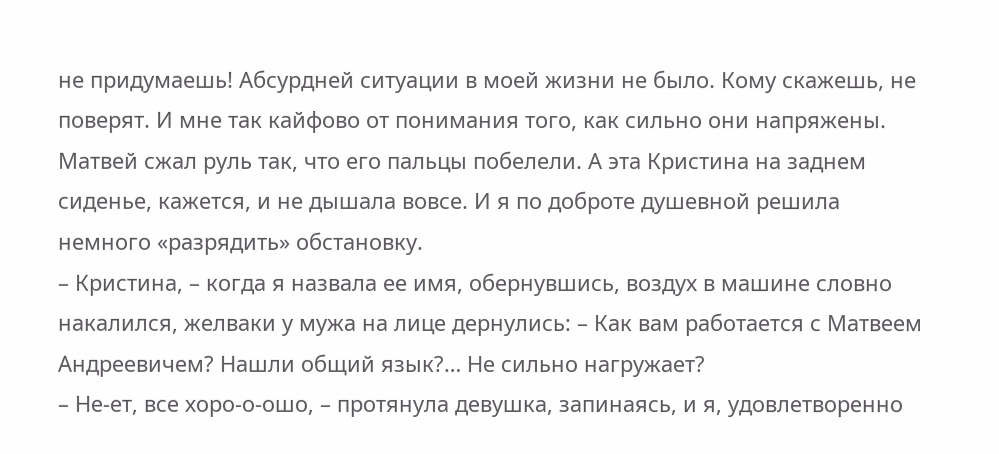не придумаешь! Абсурдней ситуации в моей жизни не было. Кому скажешь, не поверят. И мне так кайфово от понимания того, как сильно они напряжены. Матвей сжал руль так, что его пальцы побелели. А эта Кристина на заднем сиденье, кажется, и не дышала вовсе. И я по доброте душевной решила немного «разрядить» обстановку.
– Кристина, – когда я назвала ее имя, обернувшись, воздух в машине словно накалился, желваки у мужа на лице дернулись: – Как вам работается с Матвеем Андреевичем? Нашли общий язык?… Не сильно нагружает?
– Не-ет, все хоро-о-ошо, – протянула девушка, запинаясь, и я, удовлетворенно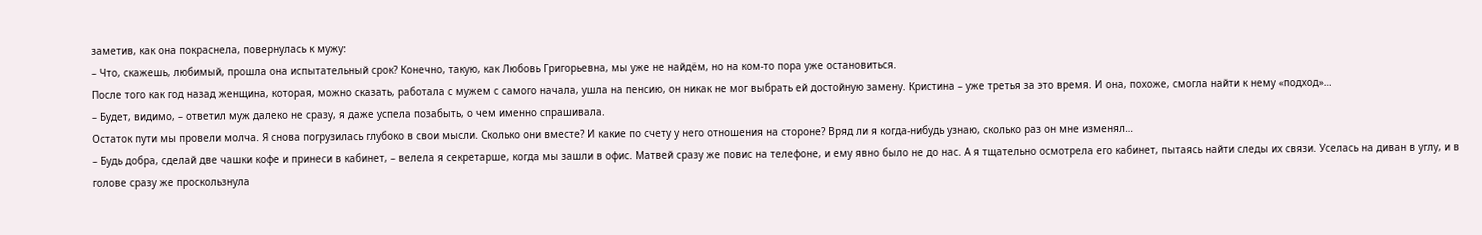заметив, как она покраснела, повернулась к мужу:
– Что, скажешь, любимый, прошла она испытательный срок? Конечно, такую, как Любовь Григорьевна, мы уже не найдём, но на ком-то пора уже остановиться.
После того как год назад женщина, которая, можно сказать, работала с мужем с самого начала, ушла на пенсию, он никак не мог выбрать ей достойную замену. Кристина – уже третья за это время. И она, похоже, смогла найти к нему «подход»…
– Будет, видимо, – ответил муж далеко не сразу, я даже успела позабыть, о чем именно спрашивала.
Остаток пути мы провели молча. Я снова погрузилась глубоко в свои мысли. Сколько они вместе? И какие по счету у него отношения на стороне? Вряд ли я когда-нибудь узнаю, сколько раз он мне изменял…
– Будь добра, сделай две чашки кофе и принеси в кабинет, – велела я секретарше, когда мы зашли в офис. Матвей сразу же повис на телефоне, и ему явно было не до нас. А я тщательно осмотрела его кабинет, пытаясь найти следы их связи. Уселась на диван в углу, и в голове сразу же проскользнула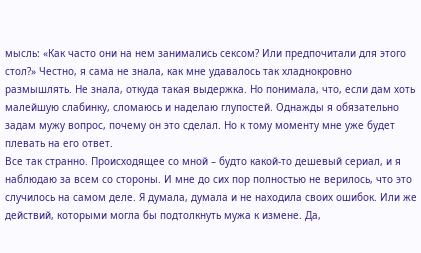мысль: «Как часто они на нем занимались сексом? Или предпочитали для этого стол?» Честно, я сама не знала, как мне удавалось так хладнокровно размышлять. Не знала, откуда такая выдержка. Но понимала, что, если дам хоть малейшую слабинку, сломаюсь и наделаю глупостей. Однажды я обязательно задам мужу вопрос, почему он это сделал. Но к тому моменту мне уже будет плевать на его ответ.
Все так странно. Происходящее со мной – будто какой-то дешевый сериал, и я наблюдаю за всем со стороны. И мне до сих пор полностью не верилось, что это случилось на самом деле. Я думала, думала и не находила своих ошибок. Или же действий, которыми могла бы подтолкнуть мужа к измене. Да,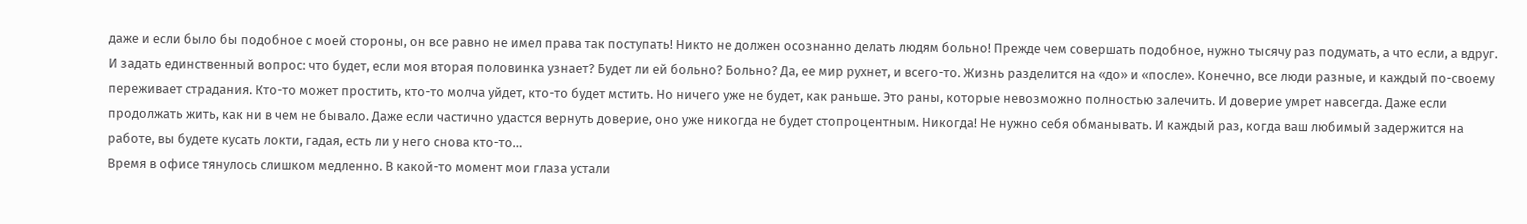даже и если было бы подобное с моей стороны, он все равно не имел права так поступать! Никто не должен осознанно делать людям больно! Прежде чем совершать подобное, нужно тысячу раз подумать, а что если, а вдруг. И задать единственный вопрос: что будет, если моя вторая половинка узнает? Будет ли ей больно? Больно? Да, ее мир рухнет, и всего-то. Жизнь разделится на «до» и «после». Конечно, все люди разные, и каждый по-своему переживает страдания. Кто-то может простить, кто-то молча уйдет, кто-то будет мстить. Но ничего уже не будет, как раньше. Это раны, которые невозможно полностью залечить. И доверие умрет навсегда. Даже если продолжать жить, как ни в чем не бывало. Даже если частично удастся вернуть доверие, оно уже никогда не будет стопроцентным. Никогда! Не нужно себя обманывать. И каждый раз, когда ваш любимый задержится на работе, вы будете кусать локти, гадая, есть ли у него снова кто-то…
Время в офисе тянулось слишком медленно. В какой-то момент мои глаза устали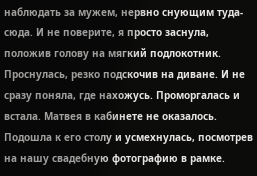наблюдать за мужем, нервно снующим туда-сюда. И не поверите, я просто заснула, положив голову на мягкий подлокотник.
Проснулась, резко подскочив на диване. И не сразу поняла, где нахожусь. Проморгалась и встала. Матвея в кабинете не оказалось. Подошла к его столу и усмехнулась, посмотрев на нашу свадебную фотографию в рамке.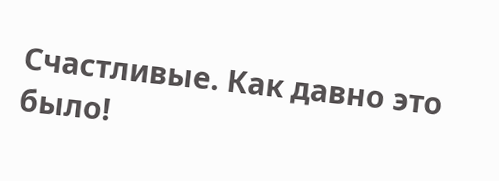Счастливые. Как давно это было!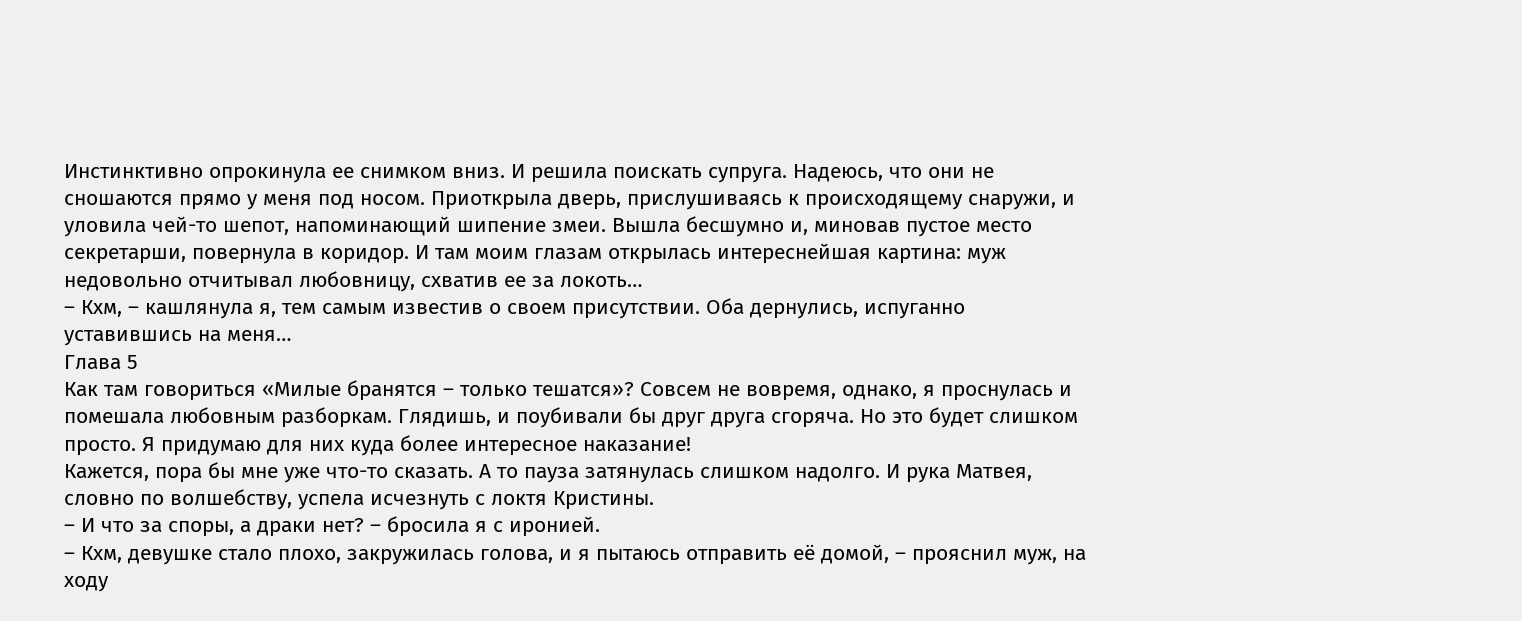Инстинктивно опрокинула ее снимком вниз. И решила поискать супруга. Надеюсь, что они не сношаются прямо у меня под носом. Приоткрыла дверь, прислушиваясь к происходящему снаружи, и уловила чей-то шепот, напоминающий шипение змеи. Вышла бесшумно и, миновав пустое место секретарши, повернула в коридор. И там моим глазам открылась интереснейшая картина: муж недовольно отчитывал любовницу, схватив ее за локоть…
– Кхм, – кашлянула я, тем самым известив о своем присутствии. Оба дернулись, испуганно уставившись на меня…
Глава 5
Как там говориться «Милые бранятся – только тешатся»? Совсем не вовремя, однако, я проснулась и помешала любовным разборкам. Глядишь, и поубивали бы друг друга сгоряча. Но это будет слишком просто. Я придумаю для них куда более интересное наказание!
Кажется, пора бы мне уже что-то сказать. А то пауза затянулась слишком надолго. И рука Матвея, словно по волшебству, успела исчезнуть с локтя Кристины.
– И что за споры, а драки нет? – бросила я с иронией.
– Кхм, девушке стало плохо, закружилась голова, и я пытаюсь отправить её домой, – прояснил муж, на ходу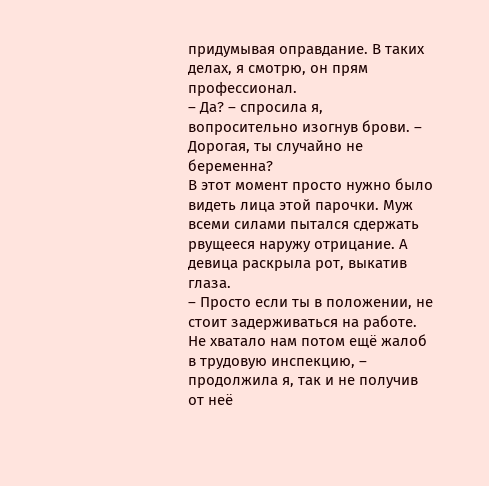придумывая оправдание. В таких делах, я смотрю, он прям профессионал.
– Да? – спросила я, вопросительно изогнув брови. – Дорогая, ты случайно не беременна?
В этот момент просто нужно было видеть лица этой парочки. Муж всеми силами пытался сдержать рвущееся наружу отрицание. А девица раскрыла рот, выкатив глаза.
– Просто если ты в положении, не стоит задерживаться на работе. Не хватало нам потом ещё жалоб в трудовую инспекцию, – продолжила я, так и не получив от неё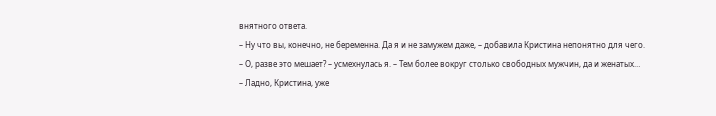внятного ответа.
– Ну что вы, конечно, не беременна. Да я и не замужем даже, – добавила Кристина непонятно для чего.
– О, разве это мешает? – усмехнулась я. – Тем более вокруг столько свободных мужчин, да и женатых…
– Ладно, Кристина, уже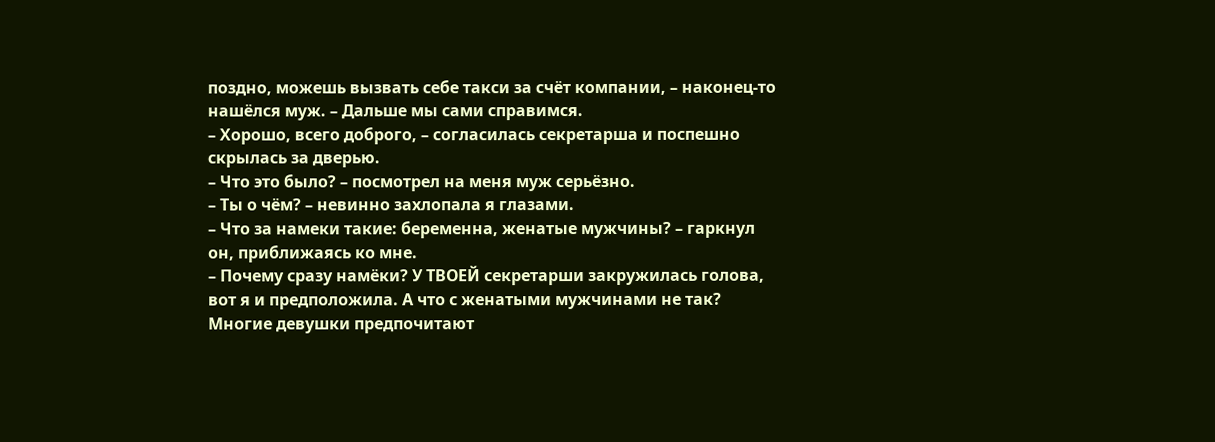поздно, можешь вызвать себе такси за счёт компании, – наконец-то нашёлся муж. – Дальше мы сами справимся.
– Хорошо, всего доброго, – согласилась секретарша и поспешно скрылась за дверью.
– Что это было? – посмотрел на меня муж серьёзно.
– Ты о чём? – невинно захлопала я глазами.
– Что за намеки такие: беременна, женатые мужчины? – гаркнул он, приближаясь ко мне.
– Почему сразу намёки? У ТВОЕЙ секретарши закружилась голова, вот я и предположила. А что с женатыми мужчинами не так? Многие девушки предпочитают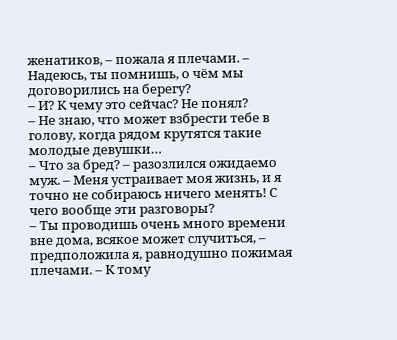женатиков, – пожала я плечами. – Надеюсь, ты помнишь, о чём мы договорились на берегу?
– И? К чему это сейчас? Не понял?
– Не знаю, что может взбрести тебе в голову, когда рядом крутятся такие молодые девушки…
– Что за бред? – разозлился ожидаемо муж. – Меня устраивает моя жизнь, и я точно не собираюсь ничего менять! С чего вообще эти разговоры?
– Ты проводишь очень много времени вне дома, всякое может случиться, – предположила я, равнодушно пожимая плечами. – К тому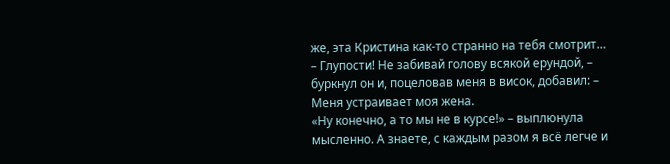же, эта Кристина как-то странно на тебя смотрит…
– Глупости! Не забивай голову всякой ерундой, – буркнул он и, поцеловав меня в висок, добавил: – Меня устраивает моя жена.
«Ну конечно, а то мы не в курсе!» – выплюнула мысленно. А знаете, с каждым разом я всё легче и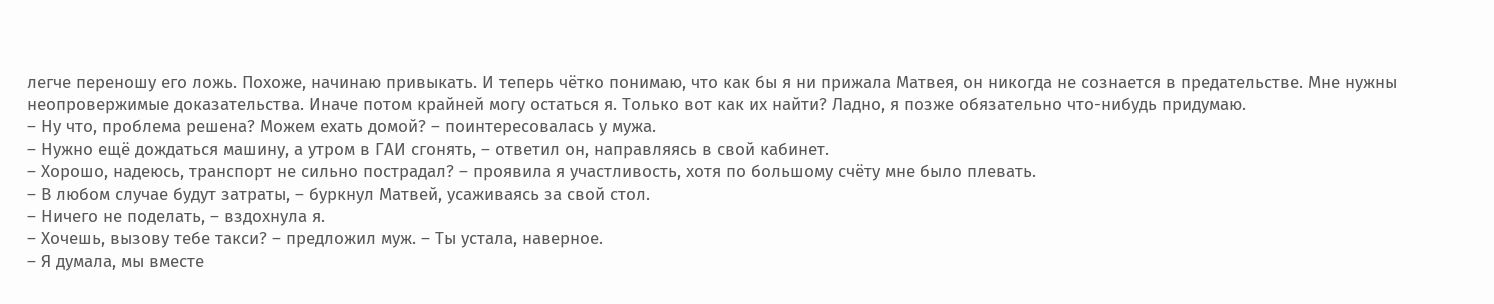легче переношу его ложь. Похоже, начинаю привыкать. И теперь чётко понимаю, что как бы я ни прижала Матвея, он никогда не сознается в предательстве. Мне нужны неопровержимые доказательства. Иначе потом крайней могу остаться я. Только вот как их найти? Ладно, я позже обязательно что-нибудь придумаю.
– Ну что, проблема решена? Можем ехать домой? – поинтересовалась у мужа.
– Нужно ещё дождаться машину, а утром в ГАИ сгонять, – ответил он, направляясь в свой кабинет.
– Хорошо, надеюсь, транспорт не сильно пострадал? – проявила я участливость, хотя по большому счёту мне было плевать.
– В любом случае будут затраты, – буркнул Матвей, усаживаясь за свой стол.
– Ничего не поделать, – вздохнула я.
– Хочешь, вызову тебе такси? – предложил муж. – Ты устала, наверное.
– Я думала, мы вместе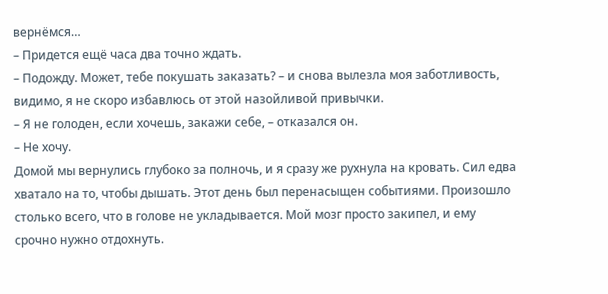вернёмся…
– Придется ещё часа два точно ждать.
– Подожду. Может, тебе покушать заказать? – и снова вылезла моя заботливость, видимо, я не скоро избавлюсь от этой назойливой привычки.
– Я не голоден, если хочешь, закажи себе, – отказался он.
– Не хочу.
Домой мы вернулись глубоко за полночь, и я сразу же рухнула на кровать. Сил едва хватало на то, чтобы дышать. Этот день был перенасыщен событиями. Произошло столько всего, что в голове не укладывается. Мой мозг просто закипел, и ему срочно нужно отдохнуть.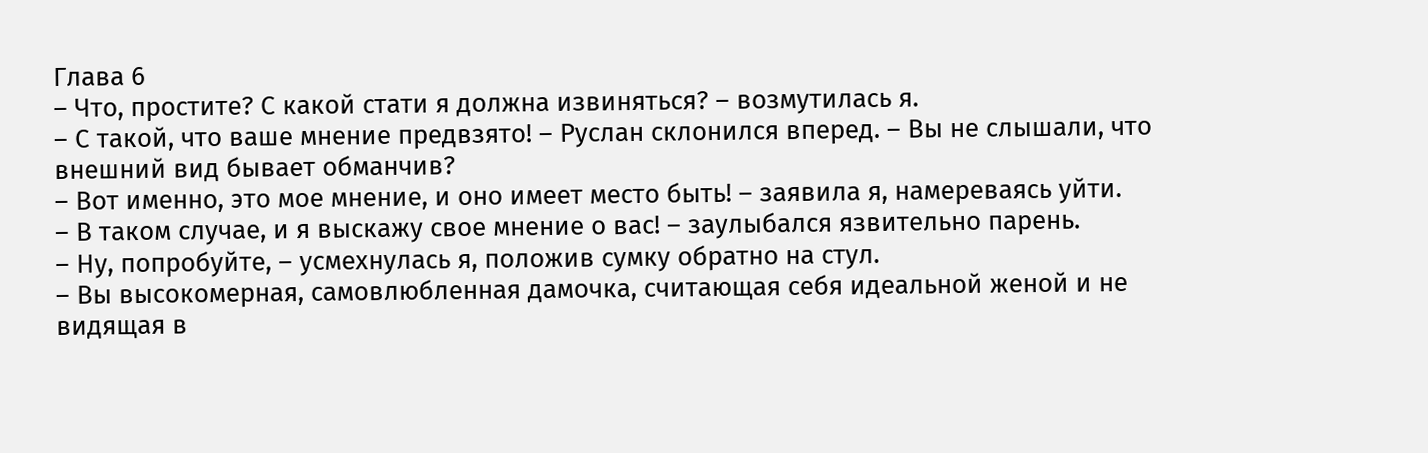Глава 6
– Что, простите? С какой стати я должна извиняться? – возмутилась я.
– С такой, что ваше мнение предвзято! – Руслан склонился вперед. – Вы не слышали, что внешний вид бывает обманчив?
– Вот именно, это мое мнение, и оно имеет место быть! – заявила я, намереваясь уйти.
– В таком случае, и я выскажу свое мнение о вас! – заулыбался язвительно парень.
– Ну, попробуйте, – усмехнулась я, положив сумку обратно на стул.
– Вы высокомерная, самовлюбленная дамочка, считающая себя идеальной женой и не видящая в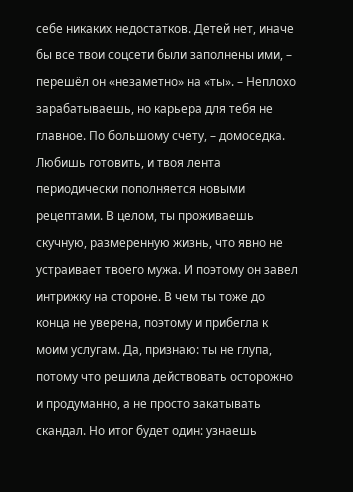себе никаких недостатков. Детей нет, иначе бы все твои соцсети были заполнены ими, – перешёл он «незаметно» на «ты». – Неплохо зарабатываешь, но карьера для тебя не главное. По большому счету, – домоседка. Любишь готовить, и твоя лента периодически пополняется новыми рецептами. В целом, ты проживаешь скучную, размеренную жизнь, что явно не устраивает твоего мужа. И поэтому он завел интрижку на стороне. В чем ты тоже до конца не уверена, поэтому и прибегла к моим услугам. Да, признаю: ты не глупа, потому что решила действовать осторожно и продуманно, а не просто закатывать скандал. Но итог будет один: узнаешь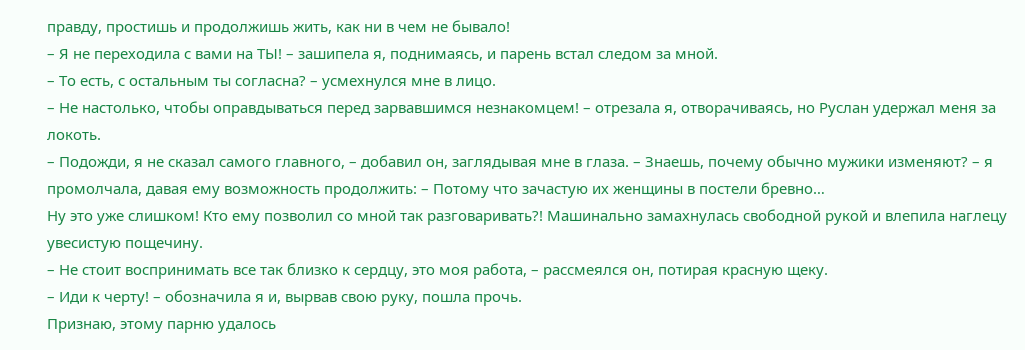правду, простишь и продолжишь жить, как ни в чем не бывало!
– Я не переходила с вами на ТЫ! – зашипела я, поднимаясь, и парень встал следом за мной.
– То есть, с остальным ты согласна? – усмехнулся мне в лицо.
– Не настолько, чтобы оправдываться перед зарвавшимся незнакомцем! – отрезала я, отворачиваясь, но Руслан удержал меня за локоть.
– Подожди, я не сказал самого главного, – добавил он, заглядывая мне в глаза. – Знаешь, почему обычно мужики изменяют? – я промолчала, давая ему возможность продолжить: – Потому что зачастую их женщины в постели бревно…
Ну это уже слишком! Кто ему позволил со мной так разговаривать?! Машинально замахнулась свободной рукой и влепила наглецу увесистую пощечину.
– Не стоит воспринимать все так близко к сердцу, это моя работа, – рассмеялся он, потирая красную щеку.
– Иди к черту! – обозначила я и, вырвав свою руку, пошла прочь.
Признаю, этому парню удалось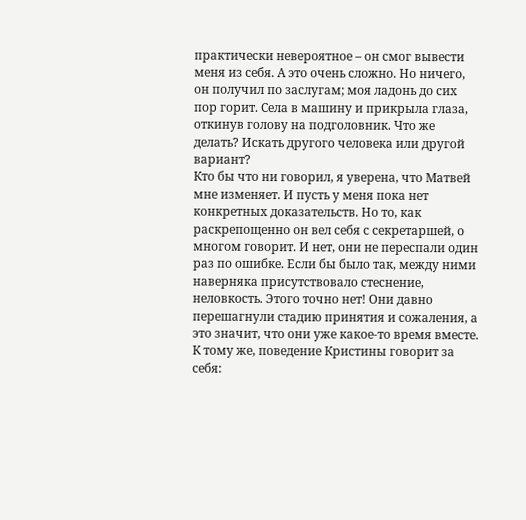практически невероятное – он смог вывести меня из себя. А это очень сложно. Но ничего, он получил по заслугам; моя ладонь до сих пор горит. Села в машину и прикрыла глаза, откинув голову на подголовник. Что же делать? Искать другого человека или другой вариант?
Кто бы что ни говорил, я уверена, что Матвей мне изменяет. И пусть у меня пока нет конкретных доказательств. Но то, как раскрепощенно он вел себя с секретаршей, о многом говорит. И нет, они не переспали один раз по ошибке. Если бы было так, между ними наверняка присутствовало стеснение, неловкость. Этого точно нет! Они давно перешагнули стадию принятия и сожаления, а это значит, что они уже какое-то время вместе. К тому же, поведение Кристины говорит за себя: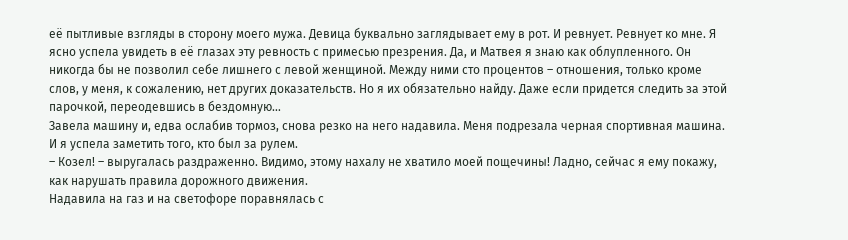её пытливые взгляды в сторону моего мужа. Девица буквально заглядывает ему в рот. И ревнует. Ревнует ко мне. Я ясно успела увидеть в её глазах эту ревность с примесью презрения. Да, и Матвея я знаю как облупленного. Он никогда бы не позволил себе лишнего с левой женщиной. Между ними сто процентов – отношения, только кроме слов, у меня, к сожалению, нет других доказательств. Но я их обязательно найду. Даже если придется следить за этой парочкой, переодевшись в бездомную…
Завела машину и, едва ослабив тормоз, снова резко на него надавила. Меня подрезала черная спортивная машина. И я успела заметить того, кто был за рулем.
– Козел! – выругалась раздраженно. Видимо, этому нахалу не хватило моей пощечины! Ладно, сейчас я ему покажу, как нарушать правила дорожного движения.
Надавила на газ и на светофоре поравнялась с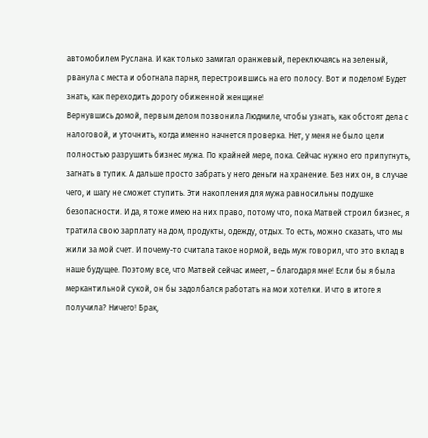автомобилем Руслана. И как только замигал оранжевый, переключаясь на зеленый, рванула с места и обогнала парня, перестроившись на его полосу. Вот и поделом! Будет знать, как переходить дорогу обиженной женщине!
Вернувшись домой, первым делом позвонила Людмиле, чтобы узнать, как обстоят дела с налоговой, и уточнить, когда именно начнется проверка. Нет, у меня не было цели полностью разрушить бизнес мужа. По крайней мере, пока. Сейчас нужно его припугнуть, загнать в тупик. А дальше просто забрать у него деньги на хранение. Без них он, в случае чего, и шагу не сможет ступить. Эти накопления для мужа равносильны подушке безопасности. И да, я тоже имею на них право, потому что, пока Матвей строил бизнес, я тратила свою зарплату на дом, продукты, одежду, отдых. То есть, можно сказать, что мы жили за мой счет. И почему-то считала такое нормой, ведь муж говорил, что это вклад в наше будущее. Поэтому все, что Матвей сейчас имеет, – благодаря мне! Если бы я была меркантильной сукой, он бы задолбался работать на мои хотелки. И что в итоге я получила? Ничего! Брак,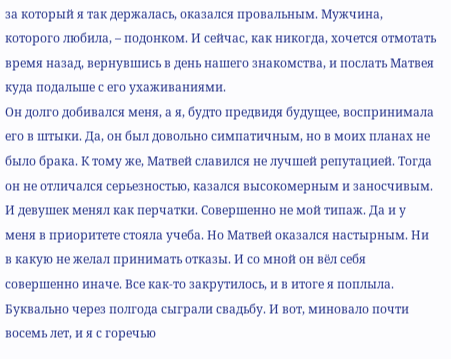за который я так держалась, оказался провальным. Мужчина, которого любила, – подонком. И сейчас, как никогда, хочется отмотать время назад, вернувшись в день нашего знакомства, и послать Матвея куда подальше с его ухаживаниями.
Он долго добивался меня, а я, будто предвидя будущее, воспринимала его в штыки. Да, он был довольно симпатичным, но в моих планах не было брака. К тому же, Матвей славился не лучшей репутацией. Тогда он не отличался серьезностью, казался высокомерным и заносчивым. И девушек менял как перчатки. Совершенно не мой типаж. Да и у меня в приоритете стояла учеба. Но Матвей оказался настырным. Ни в какую не желал принимать отказы. И со мной он вёл себя совершенно иначе. Все как-то закрутилось, и в итоге я поплыла. Буквально через полгода сыграли свадьбу. И вот, миновало почти восемь лет, и я с горечью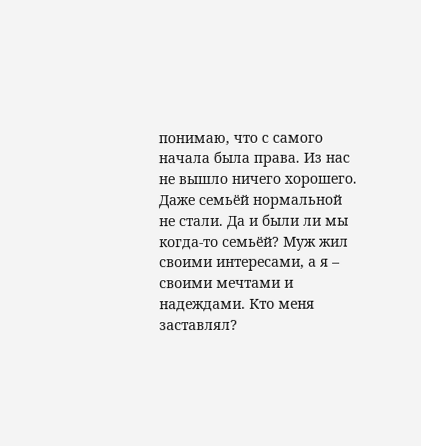понимаю, что с самого начала была права. Из нас не вышло ничего хорошего. Даже семьёй нормальной не стали. Да и были ли мы когда-то семьёй? Муж жил своими интересами, а я – своими мечтами и надеждами. Кто меня заставлял?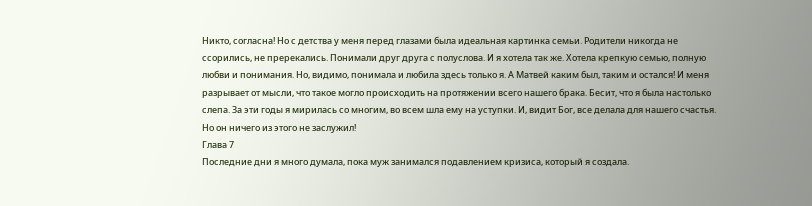Никто, согласна! Но с детства у меня перед глазами была идеальная картинка семьи. Родители никогда не ссорились, не пререкались. Понимали друг друга с полуслова. И я хотела так же. Хотела крепкую семью, полную любви и понимания. Но, видимо, понимала и любила здесь только я. А Матвей каким был, таким и остался! И меня разрывает от мысли, что такое могло происходить на протяжении всего нашего брака. Бесит, что я была настолько слепа. За эти годы я мирилась со многим, во всем шла ему на уступки. И, видит Бог, все делала для нашего счастья. Но он ничего из этого не заслужил!
Глава 7
Последние дни я много думала, пока муж занимался подавлением кризиса, который я создала.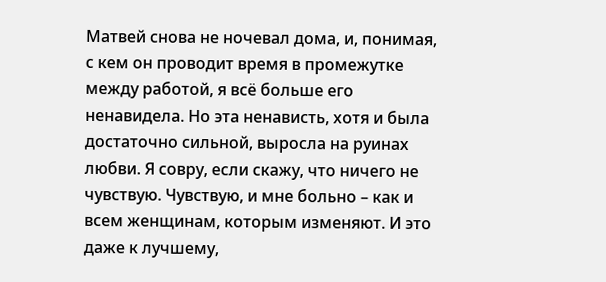Матвей снова не ночевал дома, и, понимая, с кем он проводит время в промежутке между работой, я всё больше его ненавидела. Но эта ненависть, хотя и была достаточно сильной, выросла на руинах любви. Я совру, если скажу, что ничего не чувствую. Чувствую, и мне больно – как и всем женщинам, которым изменяют. И это даже к лучшему,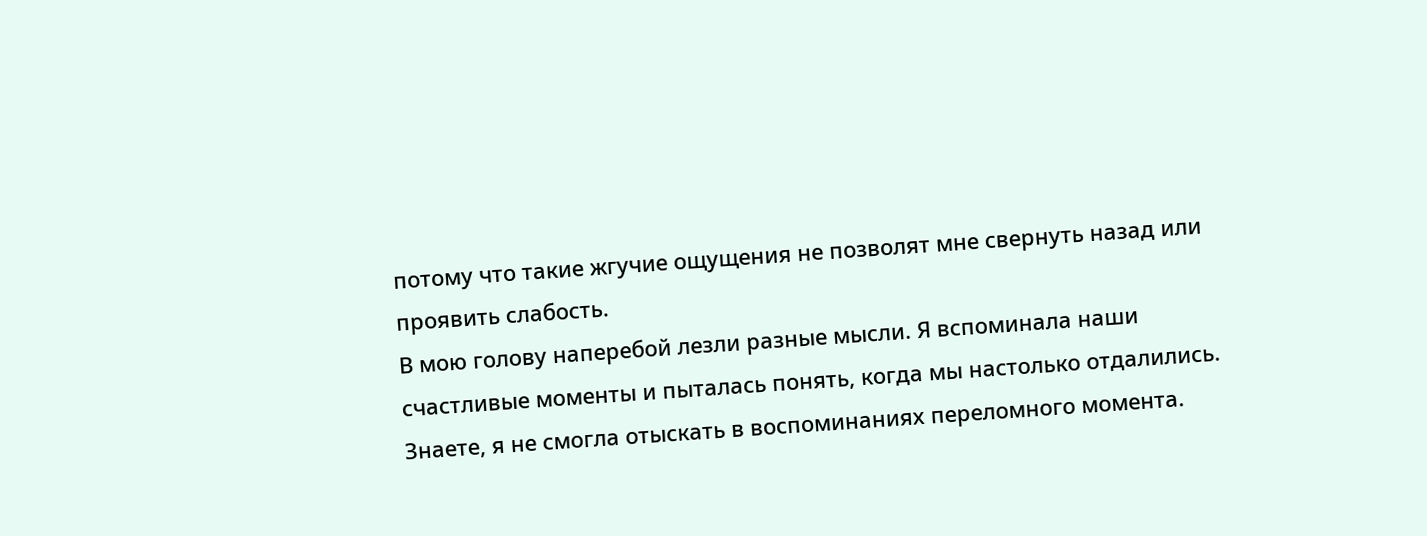потому что такие жгучие ощущения не позволят мне свернуть назад или проявить слабость.
В мою голову наперебой лезли разные мысли. Я вспоминала наши счастливые моменты и пыталась понять, когда мы настолько отдалились. Знаете, я не смогла отыскать в воспоминаниях переломного момента.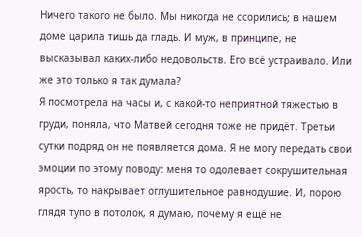Ничего такого не было. Мы никогда не ссорились; в нашем доме царила тишь да гладь. И муж, в принципе, не высказывал каких-либо недовольств. Его всё устраивало. Или же это только я так думала?
Я посмотрела на часы и, с какой-то неприятной тяжестью в груди, поняла, что Матвей сегодня тоже не придёт. Третьи сутки подряд он не появляется дома. Я не могу передать свои эмоции по этому поводу: меня то одолевает сокрушительная ярость, то накрывает оглушительное равнодушие. И, порою глядя тупо в потолок, я думаю, почему я ещё не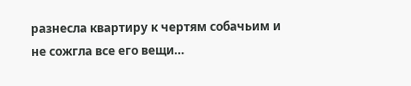разнесла квартиру к чертям собачьим и не сожгла все его вещи…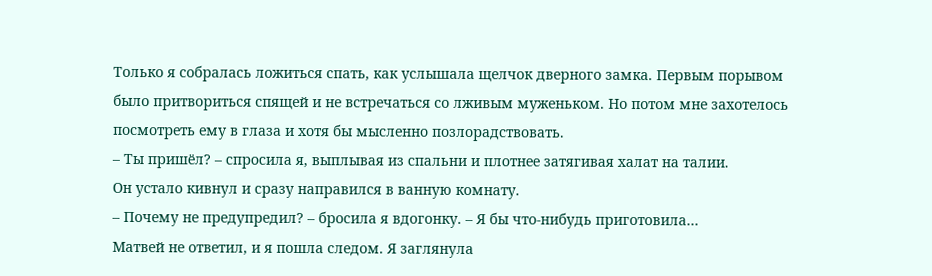Только я собралась ложиться спать, как услышала щелчок дверного замка. Первым порывом было притвориться спящей и не встречаться со лживым муженьком. Но потом мне захотелось посмотреть ему в глаза и хотя бы мысленно позлорадствовать.
– Ты пришёл? – спросила я, выплывая из спальни и плотнее затягивая халат на талии.
Он устало кивнул и сразу направился в ванную комнату.
– Почему не предупредил? – бросила я вдогонку. – Я бы что-нибудь приготовила…
Матвей не ответил, и я пошла следом. Я заглянула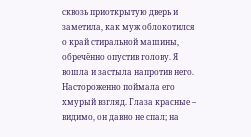сквозь приоткрытую дверь и заметила, как муж облокотился о край стиральной машины, обречённо опустив голову. Я вошла и застыла напротив него. Настороженно поймала его хмурый взгляд. Глаза красные – видимо, он давно не спал; на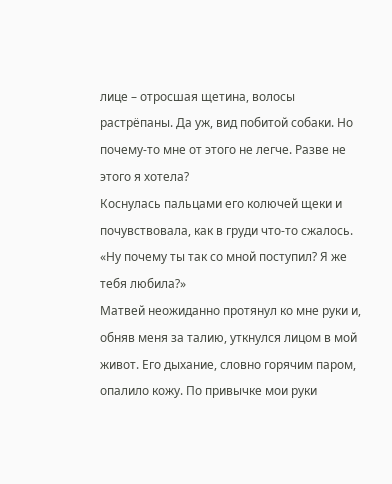лице – отросшая щетина, волосы растрёпаны. Да уж, вид побитой собаки. Но почему-то мне от этого не легче. Разве не этого я хотела?
Коснулась пальцами его колючей щеки и почувствовала, как в груди что-то сжалось. «Ну почему ты так со мной поступил? Я же тебя любила?»
Матвей неожиданно протянул ко мне руки и, обняв меня за талию, уткнулся лицом в мой живот. Его дыхание, словно горячим паром, опалило кожу. По привычке мои руки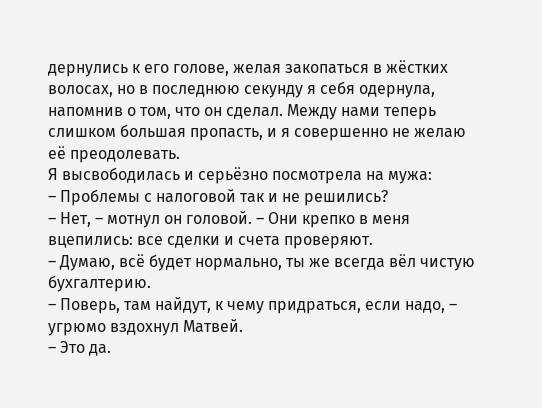дернулись к его голове, желая закопаться в жёстких волосах, но в последнюю секунду я себя одернула, напомнив о том, что он сделал. Между нами теперь слишком большая пропасть, и я совершенно не желаю её преодолевать.
Я высвободилась и серьёзно посмотрела на мужа:
– Проблемы с налоговой так и не решились?
– Нет, – мотнул он головой. – Они крепко в меня вцепились: все сделки и счета проверяют.
– Думаю, всё будет нормально, ты же всегда вёл чистую бухгалтерию.
– Поверь, там найдут, к чему придраться, если надо, – угрюмо вздохнул Матвей.
– Это да.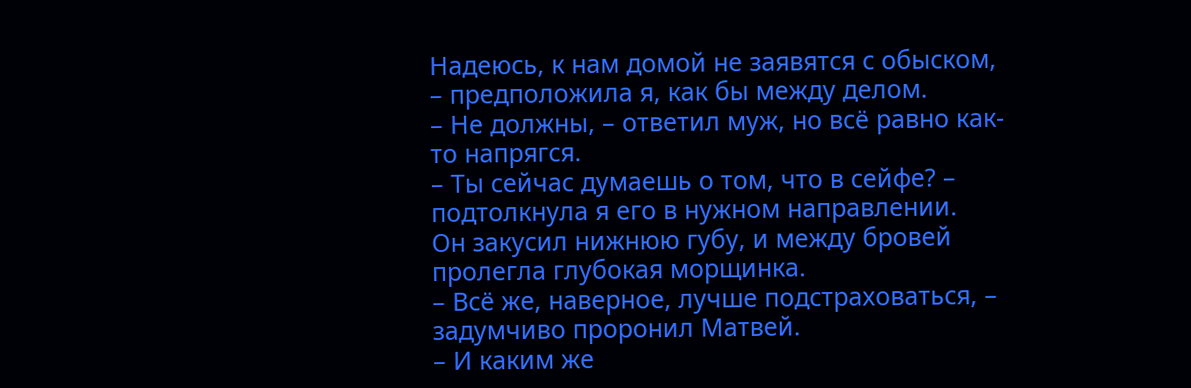Надеюсь, к нам домой не заявятся с обыском, – предположила я, как бы между делом.
– Не должны, – ответил муж, но всё равно как-то напрягся.
– Ты сейчас думаешь о том, что в сейфе? – подтолкнула я его в нужном направлении.
Он закусил нижнюю губу, и между бровей пролегла глубокая морщинка.
– Всё же, наверное, лучше подстраховаться, – задумчиво проронил Матвей.
– И каким же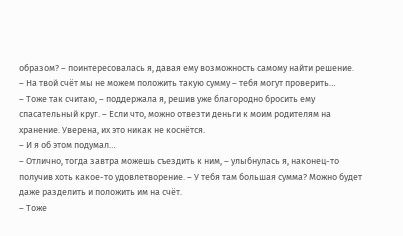образом? – поинтересовалась я, давая ему возможность самому найти решение.
– На твой счёт мы не можем положить такую сумму – тебя могут проверить…
– Тоже так считаю, – поддержала я, решив уже благородно бросить ему спасательный круг. – Если что, можно отвезти деньги к моим родителям на хранение. Уверена, их это никак не коснётся.
– И я об этом подумал…
– Отлично, тогда завтра можешь съездить к ним, – улыбнулась я, наконец-то получив хоть какое-то удовлетворение. – У тебя там большая сумма? Можно будет даже разделить и положить им на счёт.
– Тоже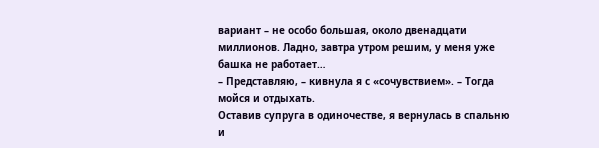вариант – не особо большая, около двенадцати миллионов. Ладно, завтра утром решим, у меня уже башка не работает…
– Представляю, – кивнула я с «сочувствием». – Тогда мойся и отдыхать.
Оставив супруга в одиночестве, я вернулась в спальню и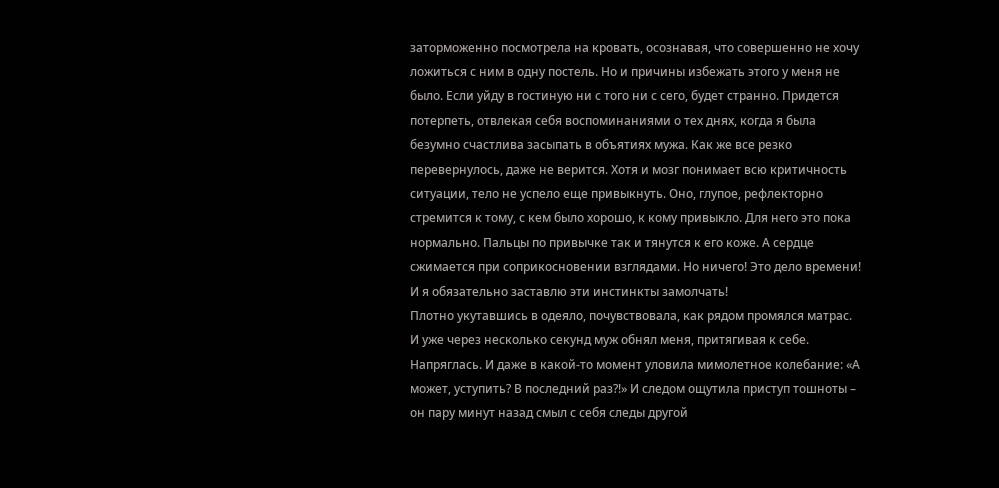заторможенно посмотрела на кровать, осознавая, что совершенно не хочу ложиться с ним в одну постель. Но и причины избежать этого у меня не было. Если уйду в гостиную ни с того ни с сего, будет странно. Придется потерпеть, отвлекая себя воспоминаниями о тех днях, когда я была безумно счастлива засыпать в объятиях мужа. Как же все резко перевернулось, даже не верится. Хотя и мозг понимает всю критичность ситуации, тело не успело еще привыкнуть. Оно, глупое, рефлекторно стремится к тому, с кем было хорошо, к кому привыкло. Для него это пока нормально. Пальцы по привычке так и тянутся к его коже. А сердце сжимается при соприкосновении взглядами. Но ничего! Это дело времени! И я обязательно заставлю эти инстинкты замолчать!
Плотно укутавшись в одеяло, почувствовала, как рядом промялся матрас. И уже через несколько секунд муж обнял меня, притягивая к себе. Напряглась. И даже в какой-то момент уловила мимолетное колебание: «А может, уступить? В последний раз?!» И следом ощутила приступ тошноты – он пару минут назад смыл с себя следы другой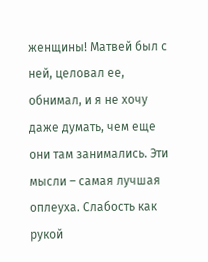женщины! Матвей был с ней, целовал ее, обнимал, и я не хочу даже думать, чем еще они там занимались. Эти мысли – самая лучшая оплеуха. Слабость как рукой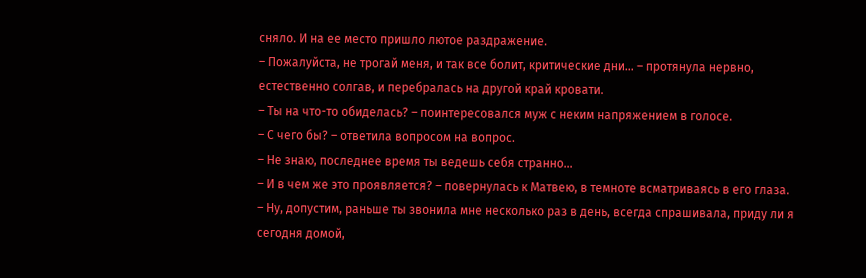сняло. И на ее место пришло лютое раздражение.
– Пожалуйста, не трогай меня, и так все болит, критические дни… – протянула нервно, естественно солгав, и перебралась на другой край кровати.
– Ты на что-то обиделась? – поинтересовался муж с неким напряжением в голосе.
– С чего бы? – ответила вопросом на вопрос.
– Не знаю, последнее время ты ведешь себя странно…
– И в чем же это проявляется? – повернулась к Матвею, в темноте всматриваясь в его глаза.
– Ну, допустим, раньше ты звонила мне несколько раз в день, всегда спрашивала, приду ли я сегодня домой,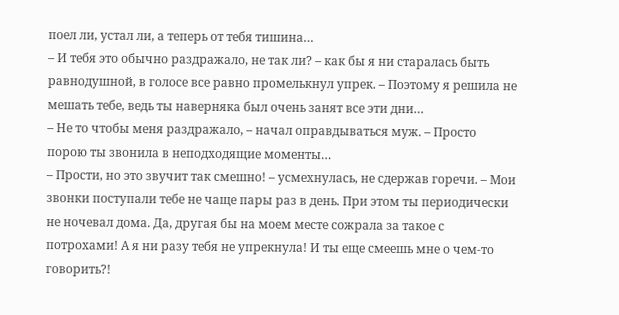поел ли, устал ли, а теперь от тебя тишина…
– И тебя это обычно раздражало, не так ли? – как бы я ни старалась быть равнодушной, в голосе все равно промелькнул упрек. – Поэтому я решила не мешать тебе, ведь ты наверняка был очень занят все эти дни…
– Не то чтобы меня раздражало, – начал оправдываться муж. – Просто порою ты звонила в неподходящие моменты…
– Прости, но это звучит так смешно! – усмехнулась, не сдержав горечи. – Мои звонки поступали тебе не чаще пары раз в день. При этом ты периодически не ночевал дома. Да, другая бы на моем месте сожрала за такое с потрохами! А я ни разу тебя не упрекнула! И ты еще смеешь мне о чем-то говорить?!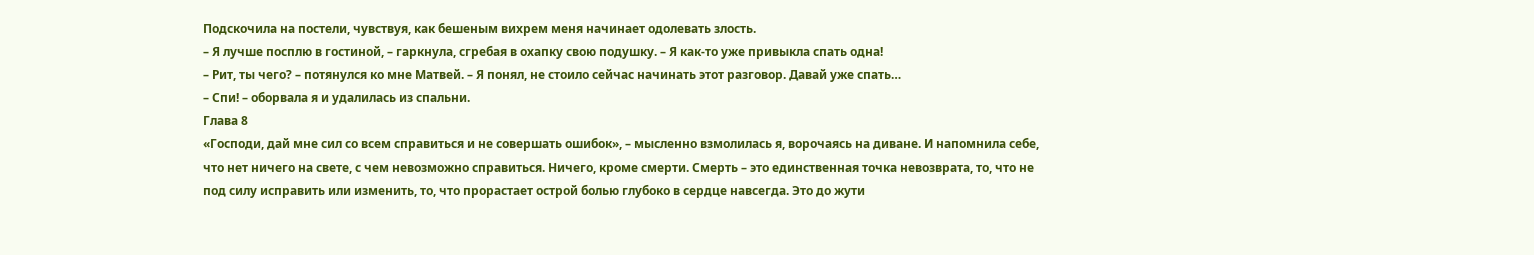Подскочила на постели, чувствуя, как бешеным вихрем меня начинает одолевать злость.
– Я лучше посплю в гостиной, – гаркнула, сгребая в охапку свою подушку. – Я как-то уже привыкла спать одна!
– Рит, ты чего? – потянулся ко мне Матвей. – Я понял, не стоило сейчас начинать этот разговор. Давай уже спать…
– Спи! – оборвала я и удалилась из спальни.
Глава 8
«Господи, дай мне сил со всем справиться и не совершать ошибок», – мысленно взмолилась я, ворочаясь на диване. И напомнила себе, что нет ничего на свете, с чем невозможно справиться. Ничего, кроме смерти. Смерть – это единственная точка невозврата, то, что не под силу исправить или изменить, то, что прорастает острой болью глубоко в сердце навсегда. Это до жути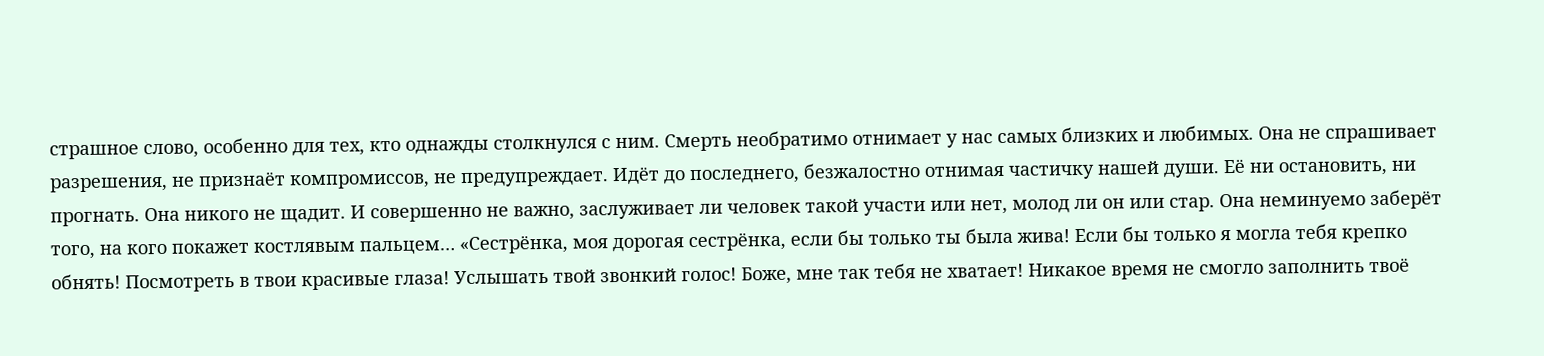страшное слово, особенно для тех, кто однажды столкнулся с ним. Смерть необратимо отнимает у нас самых близких и любимых. Она не спрашивает разрешения, не признаёт компромиссов, не предупреждает. Идёт до последнего, безжалостно отнимая частичку нашей души. Её ни остановить, ни прогнать. Она никого не щадит. И совершенно не важно, заслуживает ли человек такой участи или нет, молод ли он или стар. Она неминуемо заберёт того, на кого покажет костлявым пальцем… «Сестрёнка, моя дорогая сестрёнка, если бы только ты была жива! Если бы только я могла тебя крепко обнять! Посмотреть в твои красивые глаза! Услышать твой звонкий голос! Боже, мне так тебя не хватает! Никакое время не смогло заполнить твоё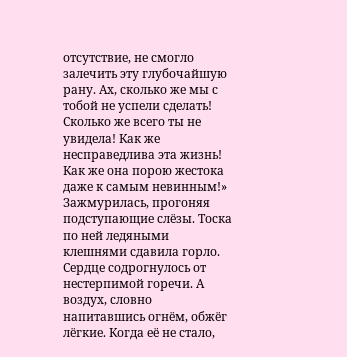отсутствие, не смогло залечить эту глубочайшую рану. Ах, сколько же мы с тобой не успели сделать! Сколько же всего ты не увидела! Как же несправедлива эта жизнь! Как же она порою жестока даже к самым невинным!» Зажмурилась, прогоняя подступающие слёзы. Тоска по ней ледяными клешнями сдавила горло. Сердце содрогнулось от нестерпимой горечи. А воздух, словно напитавшись огнём, обжёг лёгкие. Когда её не стало,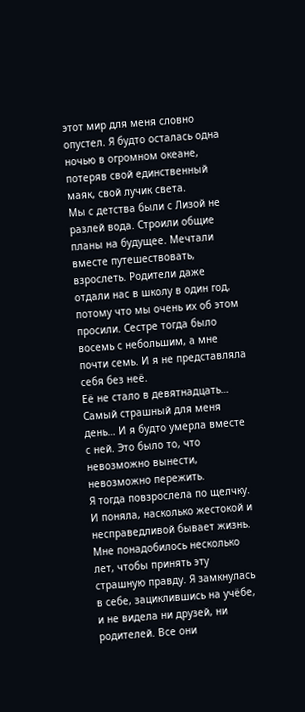этот мир для меня словно опустел. Я будто осталась одна ночью в огромном океане, потеряв свой единственный маяк, свой лучик света.
Мы с детства были с Лизой не разлей вода. Строили общие планы на будущее. Мечтали вместе путешествовать, взрослеть. Родители даже отдали нас в школу в один год, потому что мы очень их об этом просили. Сестре тогда было восемь с небольшим, а мне почти семь. И я не представляла себя без неё.
Её не стало в девятнадцать… Самый страшный для меня день… И я будто умерла вместе с ней. Это было то, что невозможно вынести, невозможно пережить.
Я тогда повзрослела по щелчку. И поняла, насколько жестокой и несправедливой бывает жизнь.
Мне понадобилось несколько лет, чтобы принять эту страшную правду. Я замкнулась в себе, зациклившись на учёбе, и не видела ни друзей, ни родителей. Все они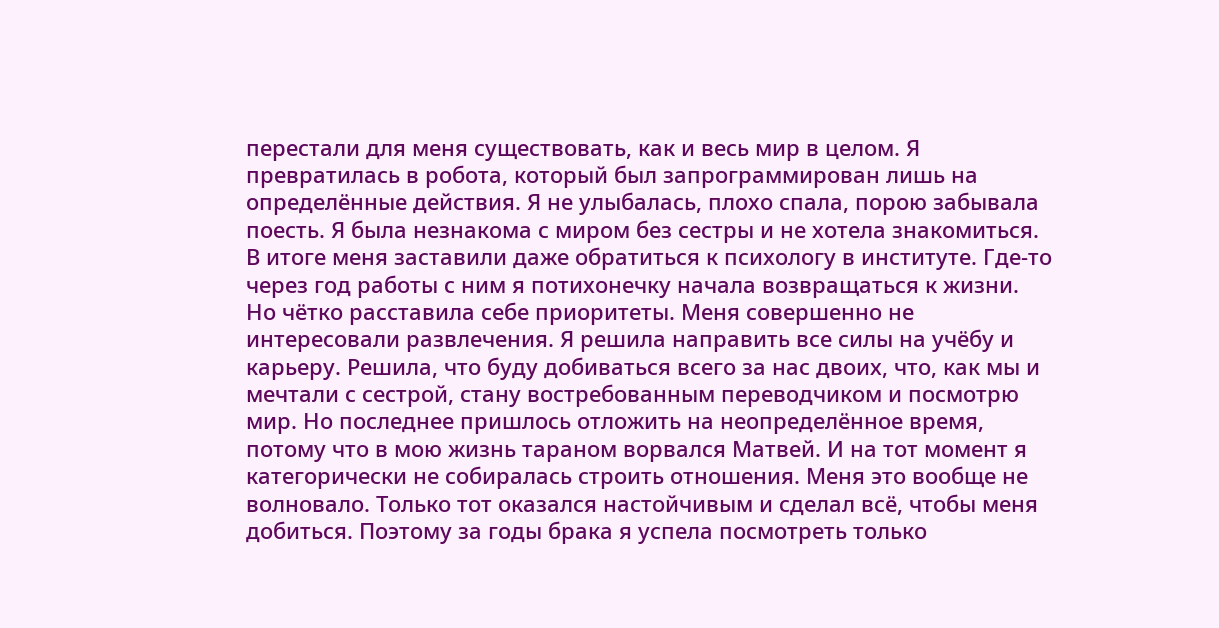перестали для меня существовать, как и весь мир в целом. Я превратилась в робота, который был запрограммирован лишь на определённые действия. Я не улыбалась, плохо спала, порою забывала поесть. Я была незнакома с миром без сестры и не хотела знакомиться. В итоге меня заставили даже обратиться к психологу в институте. Где-то через год работы с ним я потихонечку начала возвращаться к жизни. Но чётко расставила себе приоритеты. Меня совершенно не интересовали развлечения. Я решила направить все силы на учёбу и карьеру. Решила, что буду добиваться всего за нас двоих, что, как мы и мечтали с сестрой, стану востребованным переводчиком и посмотрю мир. Но последнее пришлось отложить на неопределённое время, потому что в мою жизнь тараном ворвался Матвей. И на тот момент я категорически не собиралась строить отношения. Меня это вообще не волновало. Только тот оказался настойчивым и сделал всё, чтобы меня добиться. Поэтому за годы брака я успела посмотреть только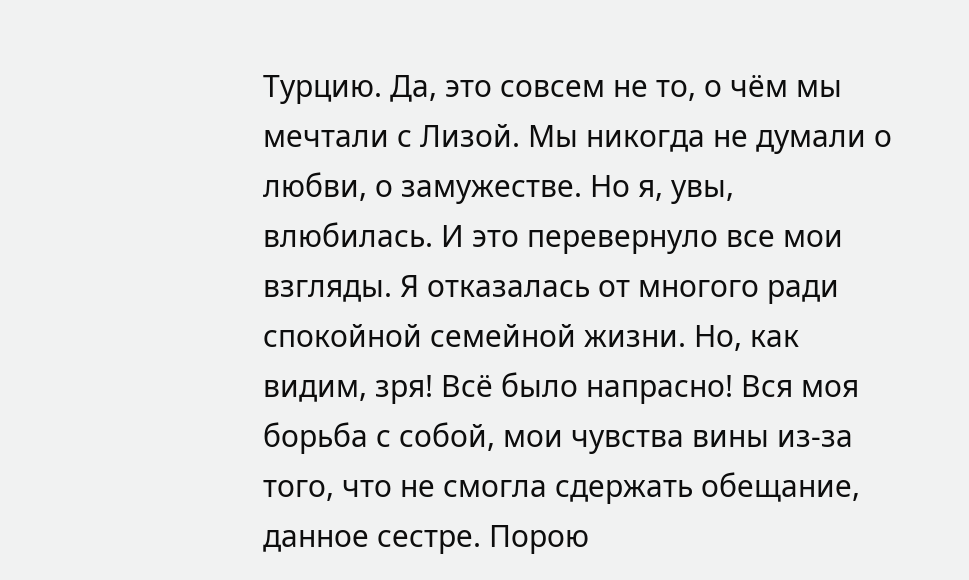Турцию. Да, это совсем не то, о чём мы мечтали с Лизой. Мы никогда не думали о любви, о замужестве. Но я, увы, влюбилась. И это перевернуло все мои взгляды. Я отказалась от многого ради спокойной семейной жизни. Но, как видим, зря! Всё было напрасно! Вся моя борьба с собой, мои чувства вины из-за того, что не смогла сдержать обещание, данное сестре. Порою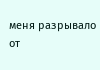меня разрывало от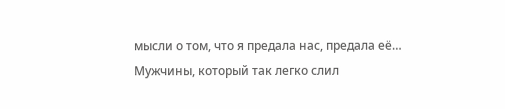мысли о том, что я предала нас, предала её… Мужчины, который так легко слил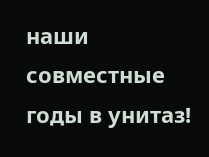наши совместные годы в унитаз!